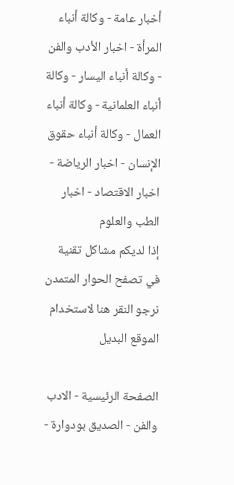أخبار عامة - وكالة أنباء المرأة - اخبار الأدب والفن - وكالة أنباء اليسار - وكالة أنباء العلمانية - وكالة أنباء العمال - وكالة أنباء حقوق الإنسان - اخبار الرياضة - اخبار الاقتصاد - اخبار الطب والعلوم
إذا لديكم مشاكل تقنية في تصفح الحوار المتمدن نرجو النقر هنا لاستخدام الموقع البديل

الصفحة الرئيسية - الادب والفن - الصديق بودوارة -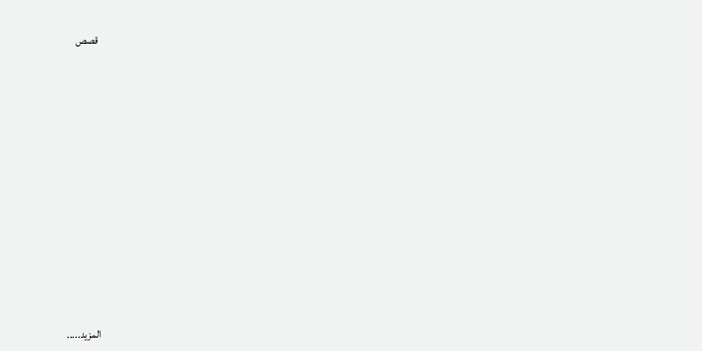قصص














المزيد.....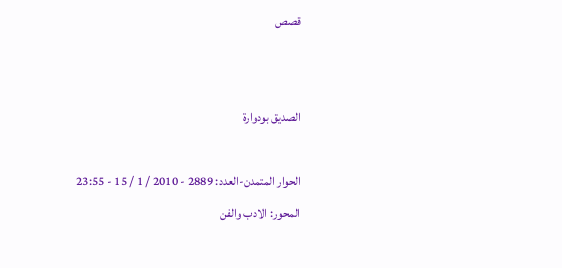قصص


الصديق بودوارة

الحوار المتمدن-العدد: 2889 - 2010 / 1 / 15 - 23:55
المحور: الادب والفن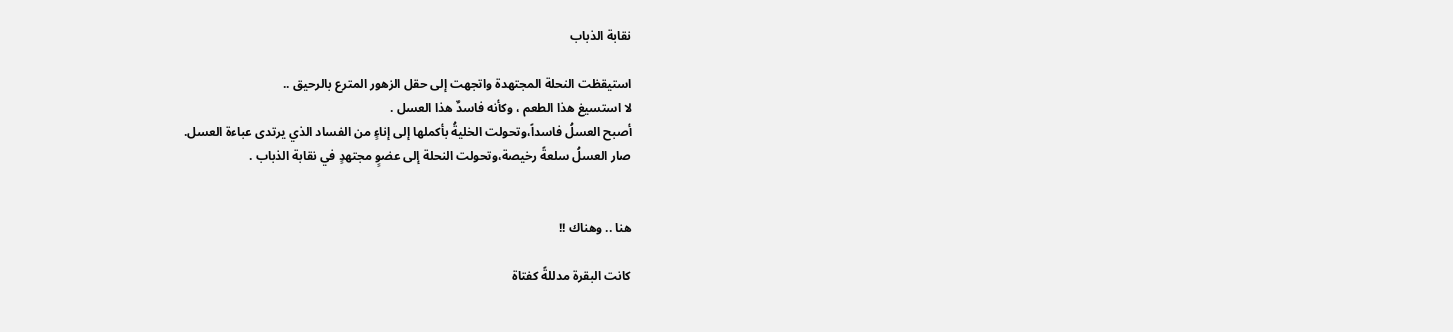نقابة الذباب

استيقظت النحلة المجتهدة واتجهت إلى حقل الزهور المترع بالرحيق ..
لا استسيغ هذا الطعم ، وكأنه فاسدٌ هذا العسل .
أصبح العسلُ فاسداً،وتحولت الخليةُ بأكملها إلى إناءٍ من الفساد الذي يرتدى عباءة العسل.
صار العسلُ سلعةً رخيصة،وتحولت النحلة إلى عضوٍ مجتهدٍ في نقابة الذباب .


هنا .. وهناك !!

كانت البقرة مدللةً كفتاة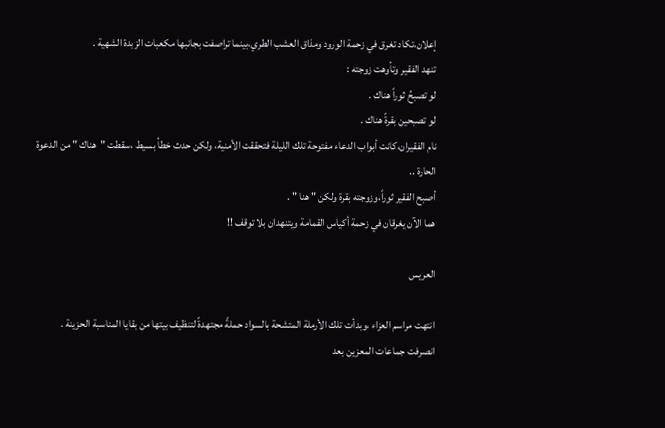إعلان،تكاد تغرق في زحمة الورود ومذاق العشب الطري،بينما تراصفت بجانبها مكعبات الزبدة الشهية .
تنهد الفقير وتأوهت زوجته :
لو تصبحُ ثوراً هناك .
لو تصبحين بقرةً هناك .
نام الفقيران،كانت أبواب الدعاء مفتوحة تلك الليلة فتحققت الأمنية، ولكن حدث خطأ بسيط ،سقطت "هناك " من الدعوة الحارة ..
أصبح الفقير ثوراً،وزوجته بقرة ولكن " هنا " .
هما الآن يغرقان في زحمة أكياس القمامة ويتنهدان بلا توقف !!

العريس

انتهت مراسم العزاء ،وبدأت تلك الأرملة المتشحة بالسواد حملةً مجتهدةً لتنظيف بيتها من بقايا المناسبة الحزينة .
انصرفت جماعات المعزين بعد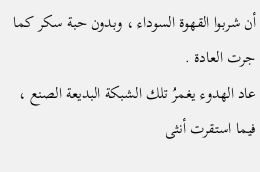أن شربوا القهوة السوداء ، وبدون حبة سكر كما جرت العادة .
عاد الهدوء يغمرُ تلك الشبكة البديعة الصنع ، فيما استقرت أنثى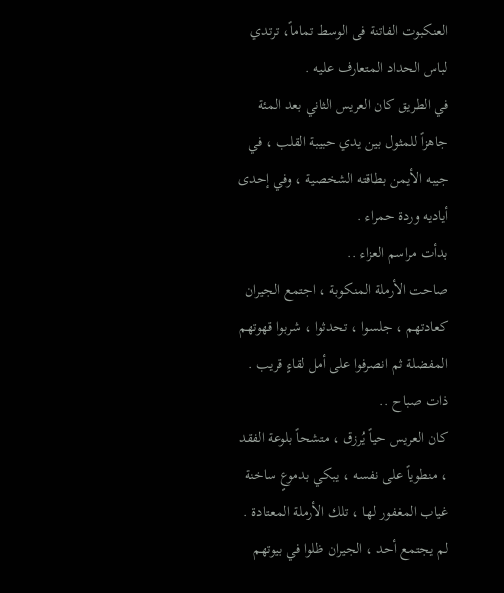العنكبوت الفاتنة فى الوسط تماماً، ترتدي لباس الحداد المتعارف عليه .
في الطريق كان العريس الثاني بعد المئة جاهزاً للمثول بين يدي حبيبة القلب ، في جيبه الأيمن بطاقته الشخصية ، وفي إحدى أياديه وردة حمراء .
بدأت مراسم العزاء ..
صاحت الأرملة المنكوبة ، اجتمع الجيران كعادتهم ، جلسوا ، تحدثوا ، شربوا قهوتهم المفضلة ثم انصرفوا على أمل لقاءٍ قريب .
ذات صباح ..
كان العريس حياً يُرزق ، متشحاً بلوعة الفقد ، منطوياً على نفسه ، يبكي بدموعٍ ساخنة غياب المغفور لها ، تلك الأرملة المعتادة .
لم يجتمع أحد ، الجيران ظلوا في بيوتهم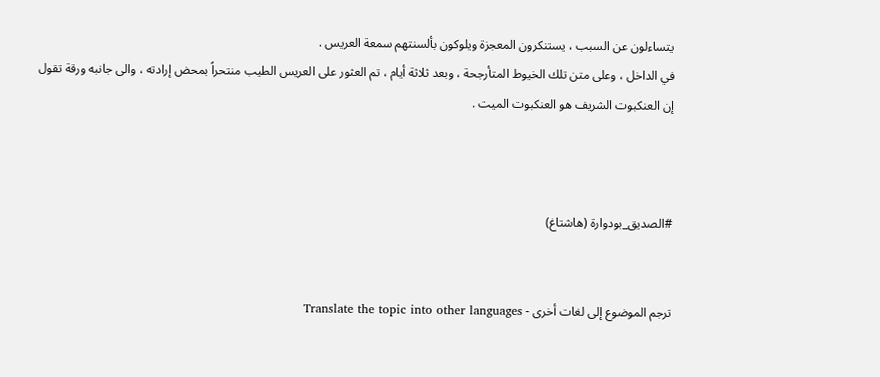يتساءلون عن السبب ، يستنكرون المعجزة ويلوكون بألسنتهم سمعة العريس .
في الداخل ، وعلى متن تلك الخيوط المتأرجحة ، وبعد ثلاثة أيام ، تم العثور على العريس الطيب منتحراً بمحض إرادته ، والى جانبه ورقة تقول إن العنكبوت الشريف هو العنكبوت الميت .



#الصديق_بودوارة (هاشتاغ)


ترجم الموضوع إلى لغات أخرى - Translate the topic into other languages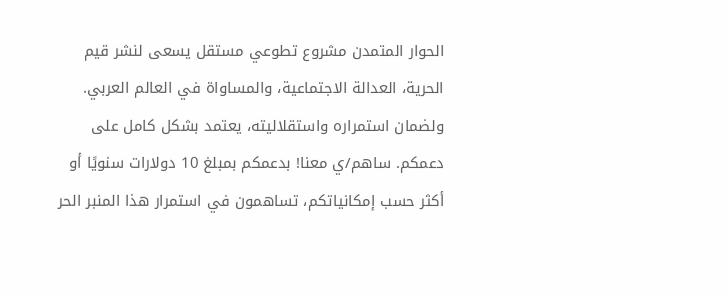الحوار المتمدن مشروع تطوعي مستقل يسعى لنشر قيم الحرية، العدالة الاجتماعية، والمساواة في العالم العربي. ولضمان استمراره واستقلاليته، يعتمد بشكل كامل على دعمكم. ساهم/ي معنا! بدعمكم بمبلغ 10 دولارات سنويًا أو أكثر حسب إمكانياتكم، تساهمون في استمرار هذا المنبر الحر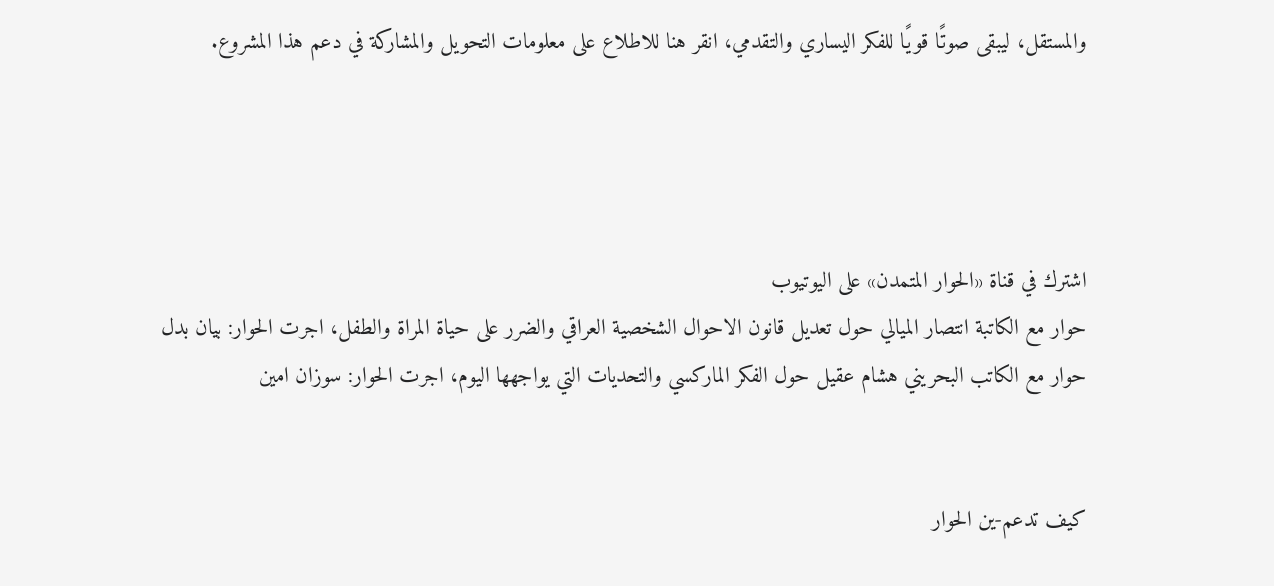والمستقل، ليبقى صوتًا قويًا للفكر اليساري والتقدمي، انقر هنا للاطلاع على معلومات التحويل والمشاركة في دعم هذا المشروع.




اشترك في قناة «الحوار المتمدن» على اليوتيوب
حوار مع الكاتبة انتصار الميالي حول تعديل قانون الاحوال الشخصية العراقي والضرر على حياة المراة والطفل، اجرت الحوار: بيان بدل
حوار مع الكاتب البحريني هشام عقيل حول الفكر الماركسي والتحديات التي يواجهها اليوم، اجرت الحوار: سوزان امين


كيف تدعم-ين الحوار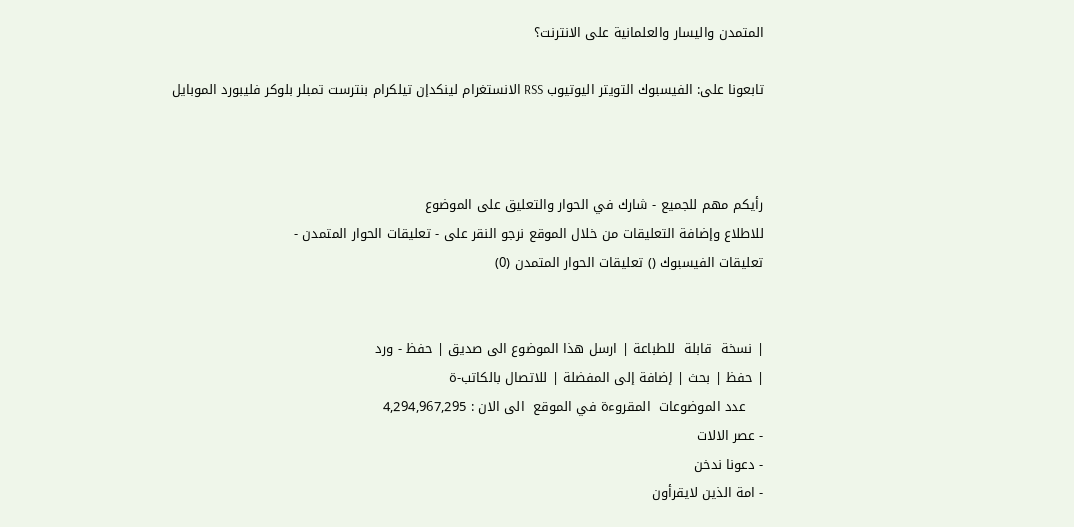المتمدن واليسار والعلمانية على الانترنت؟

تابعونا على: الفيسبوك التويتر اليوتيوب RSS الانستغرام لينكدإن تيلكرام بنترست تمبلر بلوكر فليبورد الموبايل



رأيكم مهم للجميع - شارك في الحوار والتعليق على الموضوع
للاطلاع وإضافة التعليقات من خلال الموقع نرجو النقر على - تعليقات الحوار المتمدن -
تعليقات الفيسبوك () تعليقات الحوار المتمدن (0)


| نسخة  قابلة  للطباعة | ارسل هذا الموضوع الى صديق | حفظ - ورد
| حفظ | بحث | إضافة إلى المفضلة | للاتصال بالكاتب-ة
    عدد الموضوعات  المقروءة في الموقع  الى الان : 4,294,967,295
- عصر الالات
- دعونا ندخن
- امة الذين لايقرأون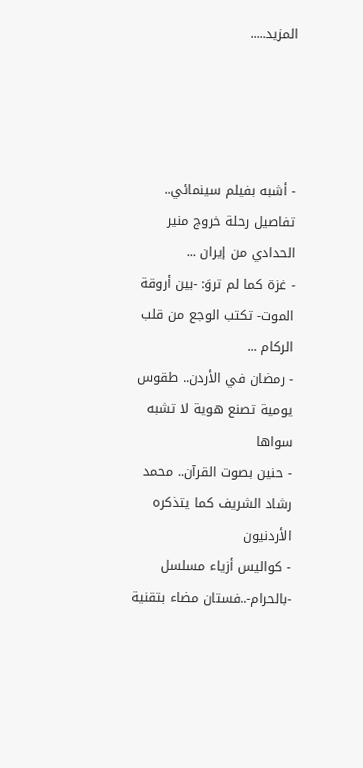المزيد.....




- أشبه بفيلم سينمائي.. تفاصيل رحلة خروج منير الحدادي من إيران ...
- غزة كما لم تروَ: -بين أروقة الموت- تكتب الوجع من قلب الركام ...
- رمضان في الأردن.. طقوس يومية تصنع هوية لا تشبه سواها
- حنين بصوت القرآن.. محمد رشاد الشريف كما يتذكره الأردنيون
- كواليس أزياء مسلسل -بالحرام-..فستان مضاء بتقنية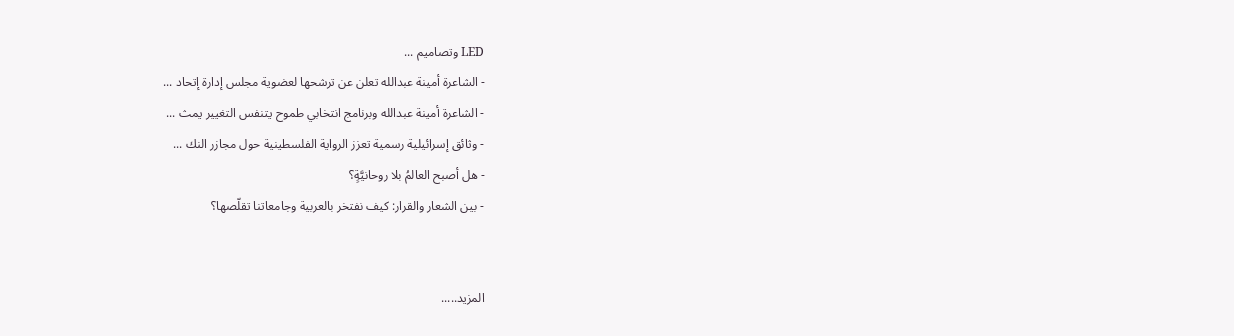LED وتصاميم ...
- الشاعرة أمينة عبدالله تعلن عن ترشحها لعضوية مجلس إدارة إتحاد ...
- الشاعرة أمينة عبدالله وبرنامج انتخابي طموح يتنفس التغيير يمث ...
- وثائق إسرائيلية رسمية تعزز الرواية الفلسطينية حول مجازر النك ...
- هل أصبح العالمُ بلا روحانيَّةٍ؟
- بين الشعار والقرار: كيف نفتخر بالعربية وجامعاتنا تقلّصها؟


المزيد.....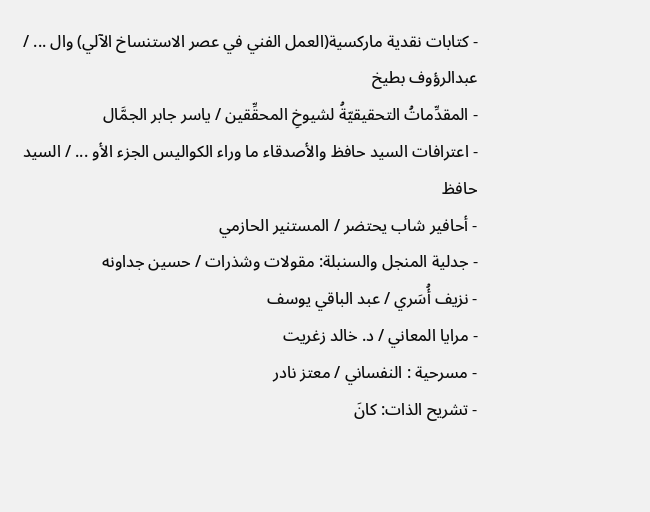- كتابات نقدية ماركسية(العمل الفني في عصر الاستنساخ الآلي) وال ... / عبدالرؤوف بطيخ
- المقدِّماتُ التحقيقيّةُ لشيوخِ المحقِّقين / ياسر جابر الجمَّال
- اعترافات السيد حافظ والأصدقاء ما وراء الكواليس الجزء الأو ... / السيد حافظ
- أحافير شاب يحتضر / المستنير الحازمي
- جدلية المنجل والسنبلة: مقولات وشذرات / حسين جداونه
- نزيف أُسَري / عبد الباقي يوسف
- مرايا المعاني / د. خالد زغريت
- مسرحية : النفساني / معتز نادر
- تشريح الذات: كانَ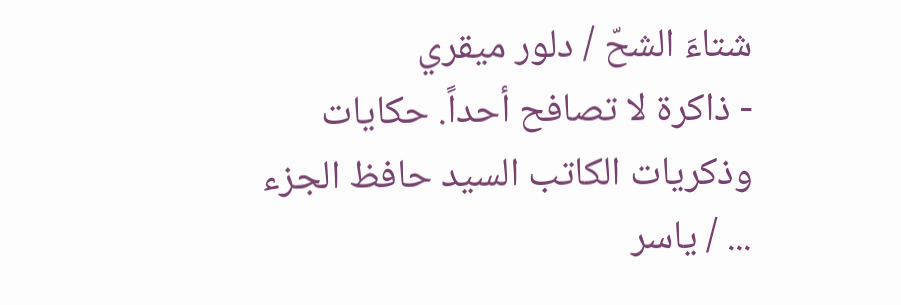شتاءَ الشحّ / دلور ميقري
- ذاكرة لا تصافح أحداً. حكايات وذكريات الكاتب السيد حافظ الجزء ... / ياسر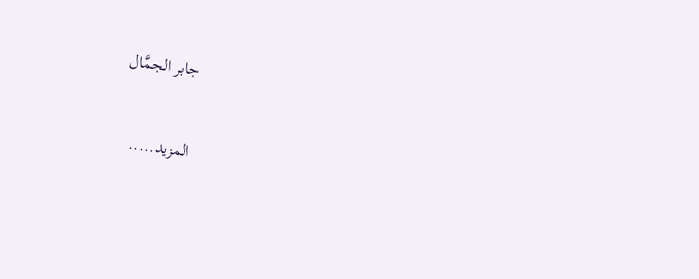جابر الجمَّال


المزيد.....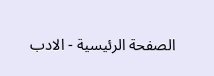الصفحة الرئيسية - الادب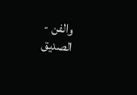والفن - الصديق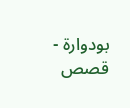بودوارة - قصص